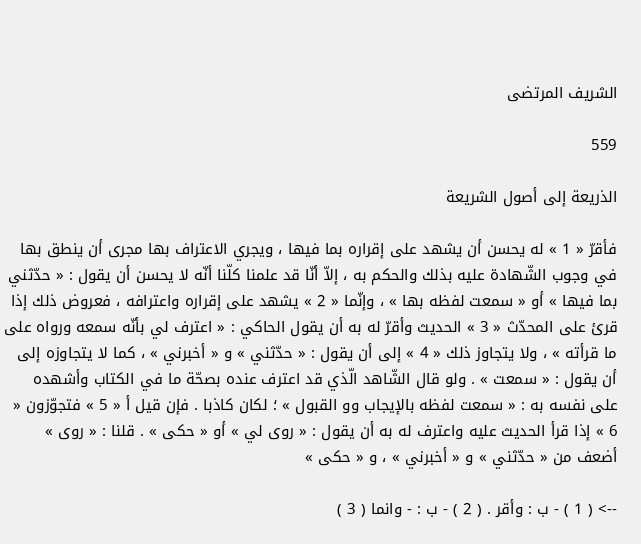الشريف المرتضى

559

الذريعة إلى أصول الشريعة

فأقرّ « 1 » له يحسن أن يشهد على إقراره بما فيها ، ويجري الاعتراف بها مجرى أن ينطق بها في وجوب الشّهادة عليه بذلك والحكم به ، إلاّ أنّا قد علمنا كلّنا أنّه لا يحسن أن يقول : « حدّثني بما فيها » أو « سمعت لفظه بها » ، وإنّما « 2 » يشهد على إقراره واعترافه ، فعروض ذلك إذا قرئ على المحدّث « 3 » الحديث وأقرّ له به أن يقول الحاكي : « اعترف لي بأنّه سمعه ورواه على ما قرأته » ، ولا يتجاوز ذلك « 4 » إلى أن يقول : « حدّثني » و « أخبرني » ، كما لا يتجاوزه إلى أن يقول : « سمعت » . ولو قال الشّاهد الّذي قد اعترف عنده بصحّة ما في الكتاب وأشهده على نفسه به : « سمعت لفظه بالإيجاب وو القبول » ؛ لكان كاذبا . فإن قيل أ « 5 » فتجوّزون « 6 » إذا قرأ الحديث عليه واعترف له به أن يقول : « روى لي » أو « حكى » . قلنا : « روى » أضعف من « حدّثني » و « أخبرني » ، و « حكى »

--> ( 1 ) - ب : وأقر . ( 2 ) - ب : - وانما ( 3 )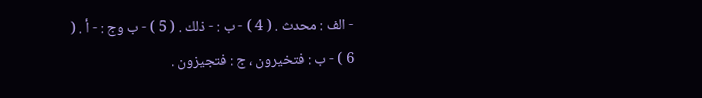- الف : محدث . ( 4 ) - ب : - ذلك . ( 5 ) - ب وج : - أ . ( 6 ) - ب : فتخيرون ، ج : فتجيزون .